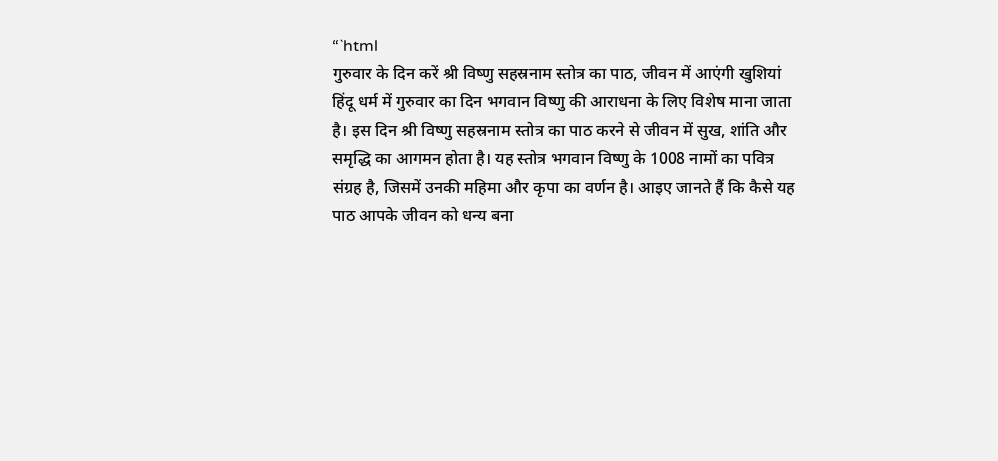“`html
गुरुवार के दिन करें श्री विष्णु सहस्रनाम स्तोत्र का पाठ, जीवन में आएंगी खुशियां
हिंदू धर्म में गुरुवार का दिन भगवान विष्णु की आराधना के लिए विशेष माना जाता है। इस दिन श्री विष्णु सहस्रनाम स्तोत्र का पाठ करने से जीवन में सुख, शांति और समृद्धि का आगमन होता है। यह स्तोत्र भगवान विष्णु के 1008 नामों का पवित्र संग्रह है, जिसमें उनकी महिमा और कृपा का वर्णन है। आइए जानते हैं कि कैसे यह पाठ आपके जीवन को धन्य बना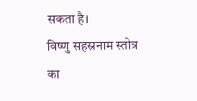सकता है।
विष्णु सहस्रनाम स्तोत्र का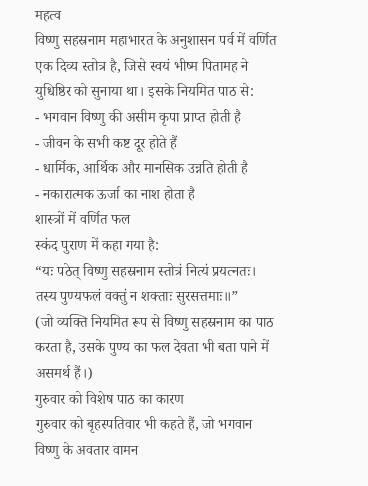महत्व
विष्णु सहस्रनाम महाभारत के अनुशासन पर्व में वर्णित एक दिव्य स्तोत्र है, जिसे स्वयं भीष्म पितामह ने युधिष्ठिर को सुनाया था। इसके नियमित पाठ से:
- भगवान विष्णु की असीम कृपा प्राप्त होती है
- जीवन के सभी कष्ट दूर होते हैं
- धार्मिक, आर्थिक और मानसिक उन्नति होती है
- नकारात्मक ऊर्जा का नाश होता है
शास्त्रों में वर्णित फल
स्कंद पुराण में कहा गया है:
“यः पठेत् विष्णु सहस्रनाम स्तोत्रं नित्यं प्रयत्नतः।
तस्य पुण्यफलं वक्तुं न शक्ताः सुरसत्तमाः॥”
(जो व्यक्ति नियमित रूप से विष्णु सहस्रनाम का पाठ करता है, उसके पुण्य का फल देवता भी बता पाने में असमर्थ हैं।)
गुरुवार को विशेष पाठ का कारण
गुरुवार को बृहस्पतिवार भी कहते हैं, जो भगवान विष्णु के अवतार वामन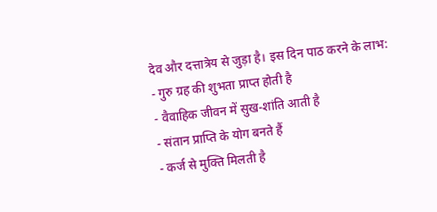देव और दत्तात्रेय से जुड़ा है। इस दिन पाठ करने के लाभ:
- गुरु ग्रह की शुभता प्राप्त होती है
- वैवाहिक जीवन में सुख-शांति आती है
- संतान प्राप्ति के योग बनते हैं
- कर्ज से मुक्ति मिलती है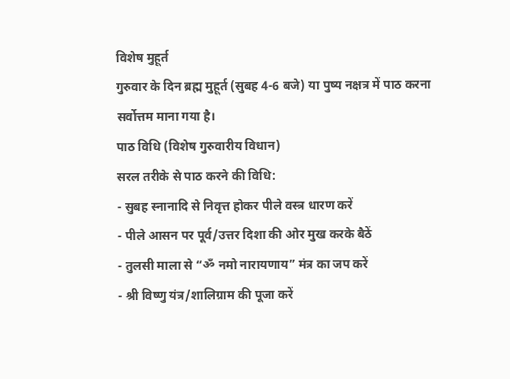विशेष मुहूर्त
गुरुवार के दिन ब्रह्म मुहूर्त (सुबह 4-6 बजे) या पुष्य नक्षत्र में पाठ करना सर्वोत्तम माना गया है।
पाठ विधि (विशेष गुरुवारीय विधान)
सरल तरीके से पाठ करने की विधि:
- सुबह स्नानादि से निवृत्त होकर पीले वस्त्र धारण करें
- पीले आसन पर पूर्व/उत्तर दिशा की ओर मुख करके बैठें
- तुलसी माला से “ॐ नमो नारायणाय” मंत्र का जप करें
- श्री विष्णु यंत्र/शालिग्राम की पूजा करें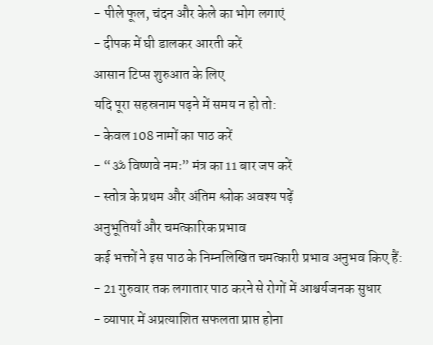- पीले फूल, चंदन और केले का भोग लगाएं
- दीपक में घी डालकर आरती करें
आसान टिप्स शुरुआत के लिए
यदि पूरा सहस्रनाम पढ़ने में समय न हो तो:
- केवल 108 नामों का पाठ करें
- “ॐ विष्णवे नमः” मंत्र का 11 बार जप करें
- स्तोत्र के प्रथम और अंतिम श्लोक अवश्य पढ़ें
अनुभूतियाँ और चमत्कारिक प्रभाव
कई भक्तों ने इस पाठ के निम्नलिखित चमत्कारी प्रभाव अनुभव किए हैं:
- 21 गुरुवार तक लगातार पाठ करने से रोगों में आश्चर्यजनक सुधार
- व्यापार में अप्रत्याशित सफलता प्राप्त होना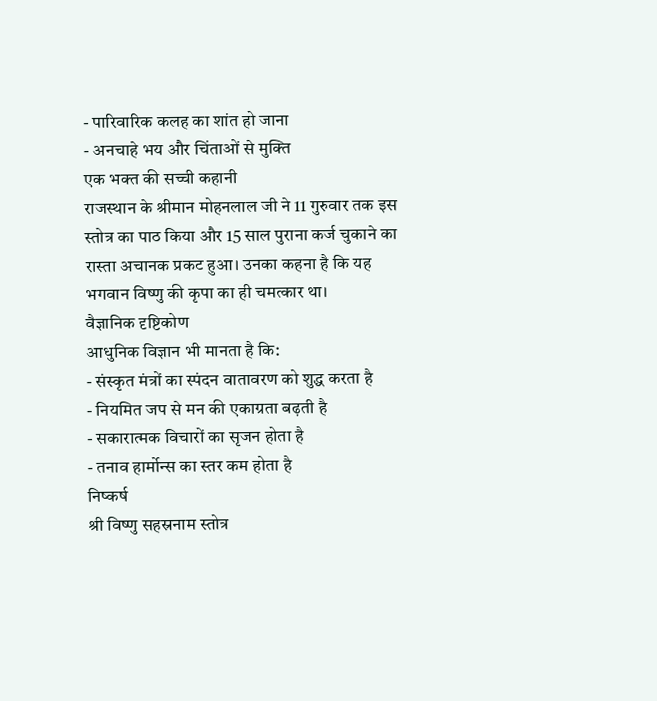- पारिवारिक कलह का शांत हो जाना
- अनचाहे भय और चिंताओं से मुक्ति
एक भक्त की सच्ची कहानी
राजस्थान के श्रीमान मोहनलाल जी ने 11 गुरुवार तक इस स्तोत्र का पाठ किया और 15 साल पुराना कर्ज चुकाने का रास्ता अचानक प्रकट हुआ। उनका कहना है कि यह भगवान विष्णु की कृपा का ही चमत्कार था।
वैज्ञानिक दृष्टिकोण
आधुनिक विज्ञान भी मानता है कि:
- संस्कृत मंत्रों का स्पंदन वातावरण को शुद्ध करता है
- नियमित जप से मन की एकाग्रता बढ़ती है
- सकारात्मक विचारों का सृजन होता है
- तनाव हार्मोन्स का स्तर कम होता है
निष्कर्ष
श्री विष्णु सहस्रनाम स्तोत्र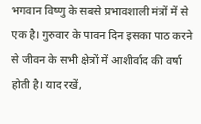भगवान विष्णु के सबसे प्रभावशाली मंत्रों में से एक है। गुरुवार के पावन दिन इसका पाठ करने से जीवन के सभी क्षेत्रों में आशीर्वाद की वर्षा होती है। याद रखें,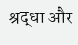श्रद्धा और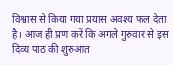विश्वास से किया गया प्रयास अवश्य फल देता है। आज ही प्रण करें कि अगले गुरुवार से इस दिव्य पाठ की शुरुआत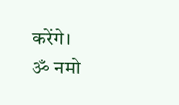करेंगे।
ॐ नमो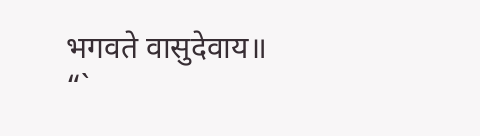भगवते वासुदेवाय॥
“`